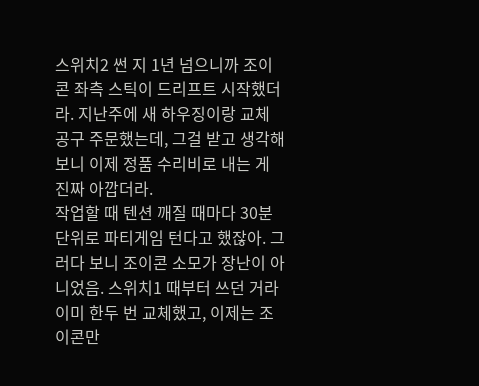스위치2 썬 지 1년 넘으니까 조이콘 좌측 스틱이 드리프트 시작했더라. 지난주에 새 하우징이랑 교체 공구 주문했는데, 그걸 받고 생각해 보니 이제 정품 수리비로 내는 게 진짜 아깝더라.
작업할 때 텐션 깨질 때마다 30분 단위로 파티게임 턴다고 했잖아. 그러다 보니 조이콘 소모가 장난이 아니었음. 스위치1 때부터 쓰던 거라 이미 한두 번 교체했고, 이제는 조이콘만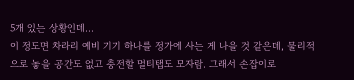5개 있는 상황인데...
이 정도면 차라리 예비 기기 하나를 정가에 사는 게 나을 것 같은데, 물리적으로 놓을 공간도 없고 충전할 멀티탭도 모자람. 그래서 손잡이로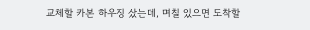교체할 카본 하우징 샀는데, 며칠 있으면 도착할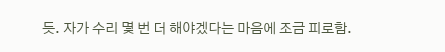듯. 자가 수리 몇 번 더 해야겠다는 마음에 조금 피로함.